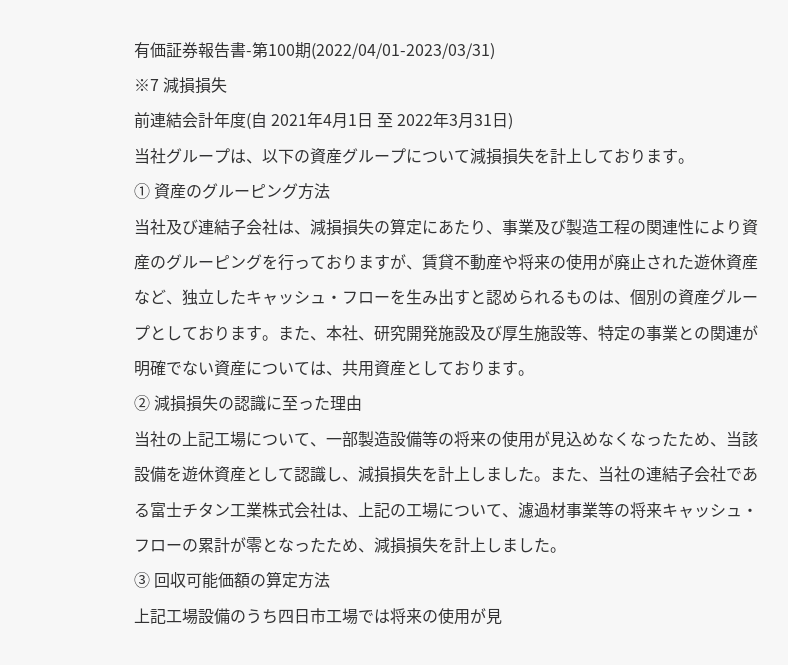有価証券報告書-第100期(2022/04/01-2023/03/31)
※7 減損損失
前連結会計年度(自 2021年4月1日 至 2022年3月31日)
当社グループは、以下の資産グループについて減損損失を計上しております。
① 資産のグルーピング方法
当社及び連結子会社は、減損損失の算定にあたり、事業及び製造工程の関連性により資産のグルーピングを行っておりますが、賃貸不動産や将来の使用が廃止された遊休資産など、独立したキャッシュ・フローを生み出すと認められるものは、個別の資産グループとしております。また、本社、研究開発施設及び厚生施設等、特定の事業との関連が明確でない資産については、共用資産としております。
② 減損損失の認識に至った理由
当社の上記工場について、一部製造設備等の将来の使用が見込めなくなったため、当該設備を遊休資産として認識し、減損損失を計上しました。また、当社の連結子会社である富士チタン工業株式会社は、上記の工場について、濾過材事業等の将来キャッシュ・フローの累計が零となったため、減損損失を計上しました。
③ 回収可能価額の算定方法
上記工場設備のうち四日市工場では将来の使用が見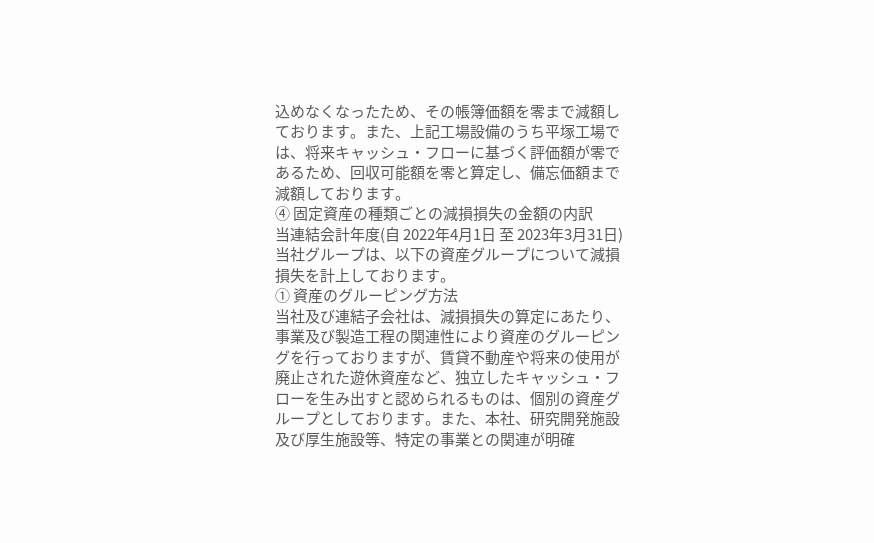込めなくなったため、その帳簿価額を零まで減額しております。また、上記工場設備のうち平塚工場では、将来キャッシュ・フローに基づく評価額が零であるため、回収可能額を零と算定し、備忘価額まで減額しております。
④ 固定資産の種類ごとの減損損失の金額の内訳
当連結会計年度(自 2022年4月1日 至 2023年3月31日)
当社グループは、以下の資産グループについて減損損失を計上しております。
① 資産のグルーピング方法
当社及び連結子会社は、減損損失の算定にあたり、事業及び製造工程の関連性により資産のグルーピングを行っておりますが、賃貸不動産や将来の使用が廃止された遊休資産など、独立したキャッシュ・フローを生み出すと認められるものは、個別の資産グループとしております。また、本社、研究開発施設及び厚生施設等、特定の事業との関連が明確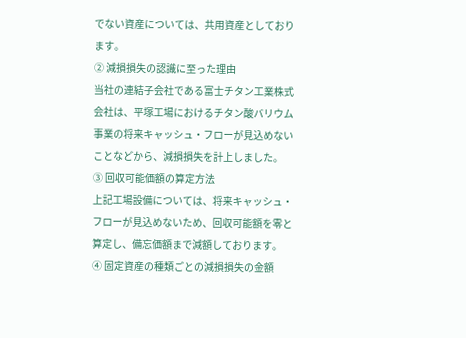でない資産については、共用資産としております。
② 減損損失の認識に至った理由
当社の連結子会社である富士チタン工業株式会社は、平塚工場におけるチタン酸バリウム事業の将来キャッシュ・フローが見込めないことなどから、減損損失を計上しました。
③ 回収可能価額の算定方法
上記工場設備については、将来キャッシュ・フローが見込めないため、回収可能額を零と算定し、備忘価額まで減額しております。
④ 固定資産の種類ごとの減損損失の金額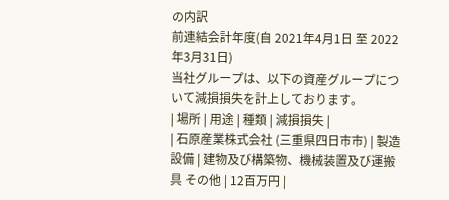の内訳
前連結会計年度(自 2021年4月1日 至 2022年3月31日)
当社グループは、以下の資産グループについて減損損失を計上しております。
| 場所 | 用途 | 種類 | 減損損失 |
| 石原産業株式会社 (三重県四日市市) | 製造設備 | 建物及び構築物、機械装置及び運搬具 その他 | 12百万円 |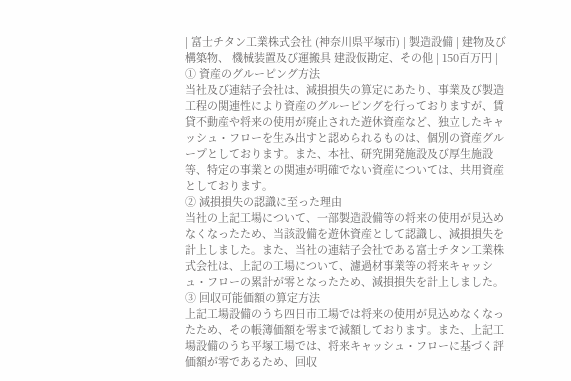| 富士チタン工業株式会社 (神奈川県平塚市) | 製造設備 | 建物及び構築物、 機械装置及び運搬具 建設仮勘定、その他 | 150百万円 |
① 資産のグルーピング方法
当社及び連結子会社は、減損損失の算定にあたり、事業及び製造工程の関連性により資産のグルーピングを行っておりますが、賃貸不動産や将来の使用が廃止された遊休資産など、独立したキャッシュ・フローを生み出すと認められるものは、個別の資産グループとしております。また、本社、研究開発施設及び厚生施設等、特定の事業との関連が明確でない資産については、共用資産としております。
② 減損損失の認識に至った理由
当社の上記工場について、一部製造設備等の将来の使用が見込めなくなったため、当該設備を遊休資産として認識し、減損損失を計上しました。また、当社の連結子会社である富士チタン工業株式会社は、上記の工場について、濾過材事業等の将来キャッシュ・フローの累計が零となったため、減損損失を計上しました。
③ 回収可能価額の算定方法
上記工場設備のうち四日市工場では将来の使用が見込めなくなったため、その帳簿価額を零まで減額しております。また、上記工場設備のうち平塚工場では、将来キャッシュ・フローに基づく評価額が零であるため、回収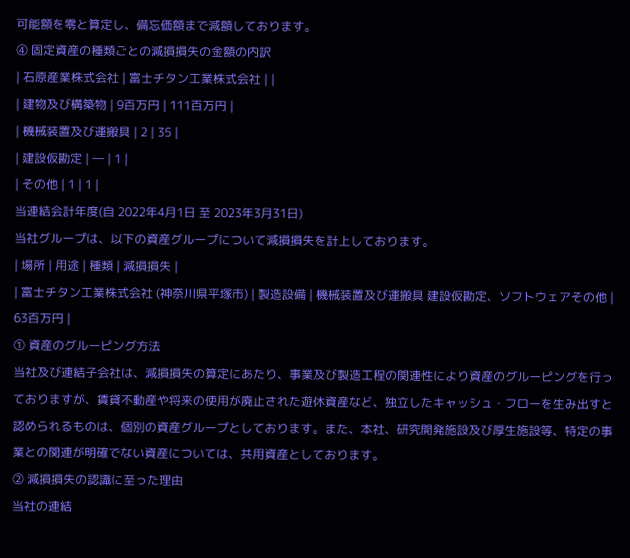可能額を零と算定し、備忘価額まで減額しております。
④ 固定資産の種類ごとの減損損失の金額の内訳
| 石原産業株式会社 | 富士チタン工業株式会社 | |
| 建物及び構築物 | 9百万円 | 111百万円 |
| 機械装置及び運搬具 | 2 | 35 |
| 建設仮勘定 | ― | 1 |
| その他 | 1 | 1 |
当連結会計年度(自 2022年4月1日 至 2023年3月31日)
当社グループは、以下の資産グループについて減損損失を計上しております。
| 場所 | 用途 | 種類 | 減損損失 |
| 富士チタン工業株式会社 (神奈川県平塚市) | 製造設備 | 機械装置及び運搬具 建設仮勘定、ソフトウェアその他 | 63百万円 |
① 資産のグルーピング方法
当社及び連結子会社は、減損損失の算定にあたり、事業及び製造工程の関連性により資産のグルーピングを行っておりますが、賃貸不動産や将来の使用が廃止された遊休資産など、独立したキャッシュ・フローを生み出すと認められるものは、個別の資産グループとしております。また、本社、研究開発施設及び厚生施設等、特定の事業との関連が明確でない資産については、共用資産としております。
② 減損損失の認識に至った理由
当社の連結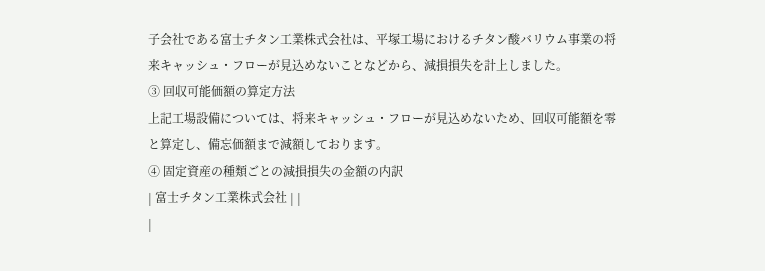子会社である富士チタン工業株式会社は、平塚工場におけるチタン酸バリウム事業の将来キャッシュ・フローが見込めないことなどから、減損損失を計上しました。
③ 回収可能価額の算定方法
上記工場設備については、将来キャッシュ・フローが見込めないため、回収可能額を零と算定し、備忘価額まで減額しております。
④ 固定資産の種類ごとの減損損失の金額の内訳
| 富士チタン工業株式会社 | |
|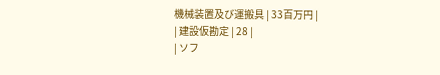機械装置及び運搬具 | 33百万円 |
| 建設仮勘定 | 28 |
| ソフ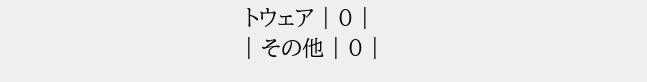トウェア | 0 |
| その他 | 0 |